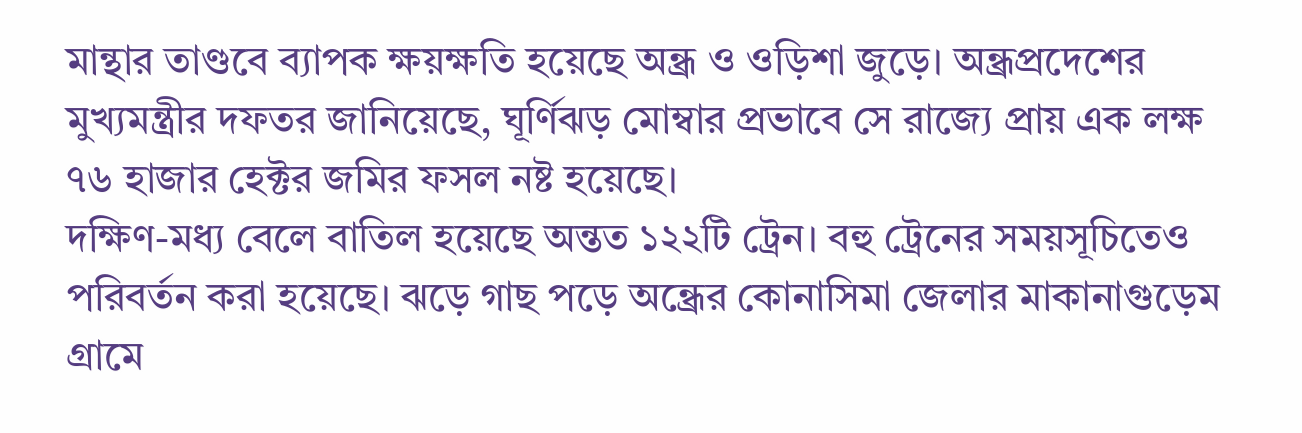মান্থার তাণ্ডবে ব্যাপক ক্ষয়ক্ষতি হয়েছে অন্ধ্র ও ওড়িশা জুড়ে। অন্ধ্রপ্রদেশের মুখ্যমন্ত্রীর দফতর জানিয়েছে, ঘূর্ণিঝড় মোম্বার প্রভাবে সে রাজ্যে প্রায় এক লক্ষ ৭৬ হাজার হেক্টর জমির ফসল নষ্ট হয়েছে।
দক্ষিণ-মধ্য বেলে বাতিল হয়েছে অন্তত ১২২টি ট্রেন। বহু ট্রেনের সময়সূচিতেও পরিবর্তন করা হয়েছে। ঝড়ে গাছ পড়ে অন্ধ্রের কোনাসিমা জেলার মাকানাগুড়েম গ্রামে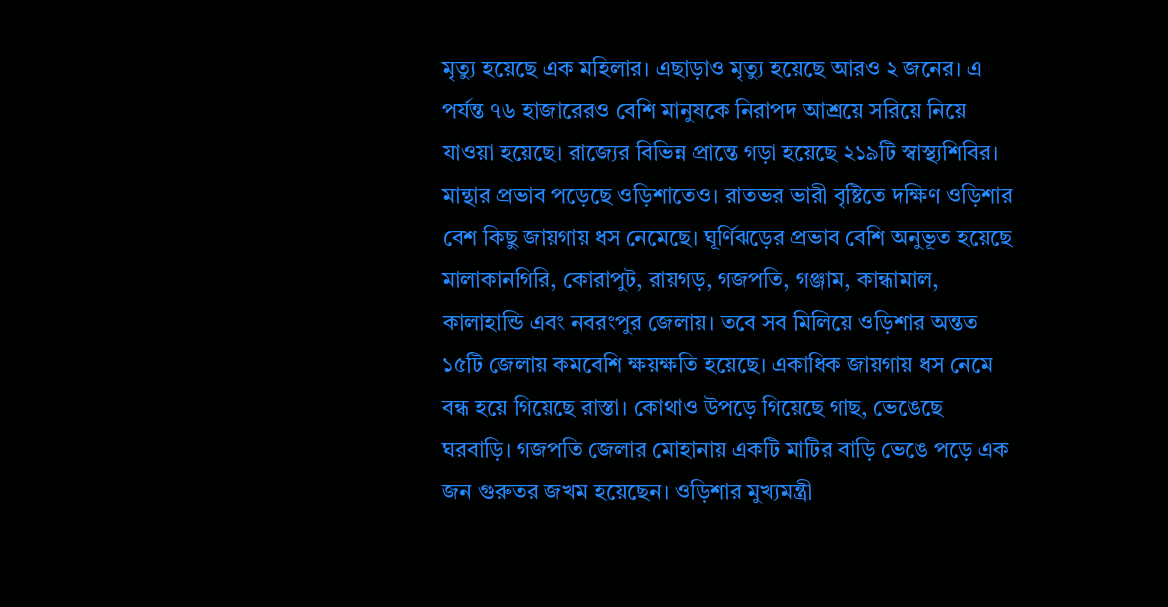মৃত্যু হয়েছে এক মহিলার। এছাড়াও মৃত্যু হয়েছে আরও ২ জনের। এ পর্যন্ত ৭৬ হাজারেরও বেশি মানুষকে নিরাপদ আশ্রয়ে সরিয়ে নিয়ে যাওয়া হয়েছে। রাজ্যের বিভিন্ন প্রান্তে গড়া হয়েছে ২১৯টি স্বাস্থ্যশিবির। মান্থার প্রভাব পড়েছে ওড়িশাতেও। রাতভর ভারী বৃষ্টিতে দক্ষিণ ওড়িশার বেশ কিছু জায়গায় ধস নেমেছে। ঘূর্ণিঝড়ের প্রভাব বেশি অনুভূত হয়েছে মালাকানগিরি, কোরাপুট, রায়গড়, গজপতি, গঞ্জাম, কান্ধামাল, কালাহান্ডি এবং নবরংপুর জেলায়। তবে সব মিলিয়ে ওড়িশার অন্তত ১৫টি জেলায় কমবেশি ক্ষয়ক্ষতি হয়েছে। একাধিক জায়গায় ধস নেমে বন্ধ হয়ে গিয়েছে রাস্তা। কোথাও উপড়ে গিয়েছে গাছ, ভেঙেছে ঘরবাড়ি। গজপতি জেলার মোহানায় একটি মাটির বাড়ি ভেঙে পড়ে এক জন গুরুতর জখম হয়েছেন। ওড়িশার মুখ্যমন্ত্রী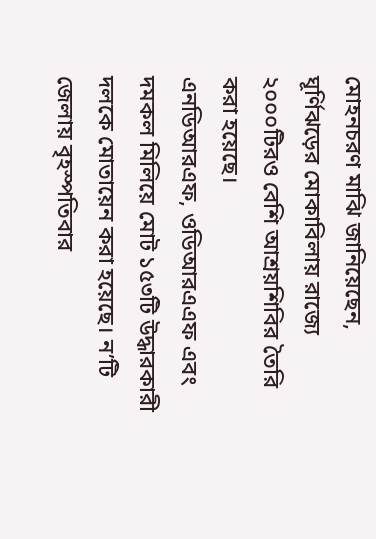মোহনচরণ মাঝি জানিয়েছেন, ঘূর্ণিঝড়ের মোকাবিলায় রাজ্যে ২০০০টিরও বেশি আশ্রয়শিবির তৈরি করা হয়েছে।
এনডিআরএফ, ওডিআরএএফ এবং দমকল মিলিয়ে মোট ১৫৩টি উদ্ধারকারী দলকে মোতায়েন করা হয়েছে। ন’টি জেলায় বৃহস্পতিবার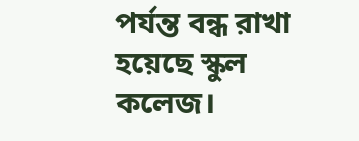পর্যন্ত বন্ধ রাখা হয়েছে স্কুল কলেজ।